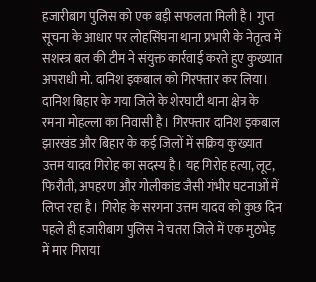हजारीबाग पुलिस को एक बड़ी सफलता मिली है। गुप्त सूचना के आधार पर लोहसिंघना थाना प्रभारी के नेतृत्व में सशस्त्र बल की टीम ने संयुक्त कार्रवाई करते हुए कुख्यात अपराधी मो. दानिश इकबाल को गिरफ्तार कर लिया। दानिश बिहार के गया जिले के शेरघाटी थाना क्षेत्र के रमना मोहल्ला का निवासी है। गिरफ्तार दानिश इकबाल झारखंड और बिहार के कई जिलों में सक्रिय कुख्यात उत्तम यादव गिरोह का सदस्य है। यह गिरोह हत्या, लूट, फिरौती, अपहरण और गोलीकांड जैसी गंभीर घटनाओं में लिप्त रहा है। गिरोह के सरगना उत्तम यादव को कुछ दिन पहले ही हजारीबाग पुलिस ने चतरा जिले में एक मुठभेड़ में मार गिराया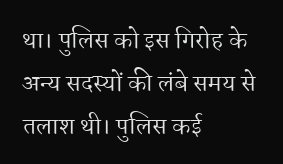था। पुलिस को इस गिरोह के अन्य सदस्यों की लंबे समय से तलाश थी। पुलिस कई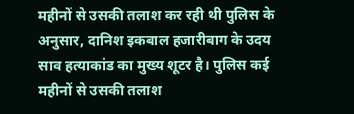महीनों से उसकी तलाश कर रही थी पुलिस के अनुसार, दानिश इकबाल हजारीबाग के उदय साव हत्याकांड का मुख्य शूटर है। पुलिस कई महीनों से उसकी तलाश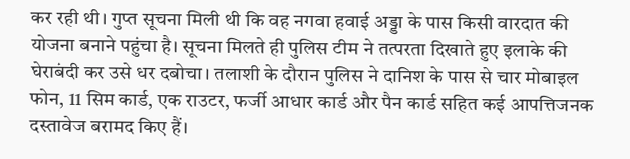कर रही थी। गुप्त सूचना मिली थी कि वह नगवा हवाई अड्डा के पास किसी वारदात की योजना बनाने पहुंचा है। सूचना मिलते ही पुलिस टीम ने तत्परता दिखाते हुए इलाके की घेराबंदी कर उसे धर दबोचा। तलाशी के दौरान पुलिस ने दानिश के पास से चार मोबाइल फोन, 11 सिम कार्ड, एक राउटर, फर्जी आधार कार्ड और पैन कार्ड सहित कई आपत्तिजनक दस्तावेज बरामद किए हैं।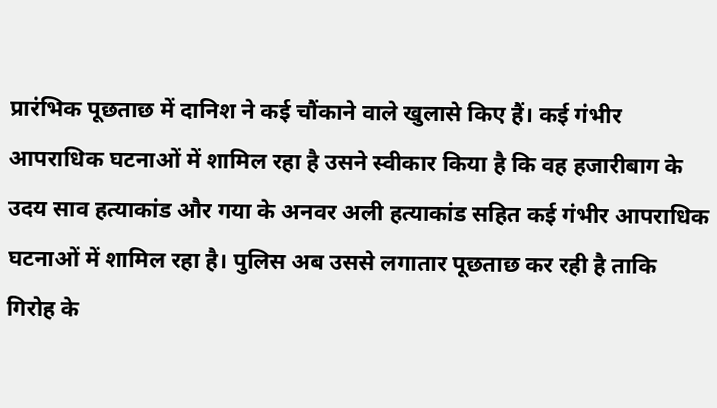प्रारंभिक पूछताछ में दानिश ने कई चौंकाने वाले खुलासे किए हैं। कई गंभीर आपराधिक घटनाओं में शामिल रहा है उसने स्वीकार किया है कि वह हजारीबाग के उदय साव हत्याकांड और गया के अनवर अली हत्याकांड सहित कई गंभीर आपराधिक घटनाओं में शामिल रहा है। पुलिस अब उससे लगातार पूछताछ कर रही है ताकि गिरोह के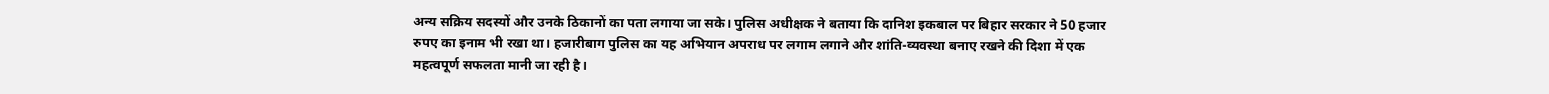अन्य सक्रिय सदस्यों और उनके ठिकानों का पता लगाया जा सके। पुलिस अधीक्षक ने बताया कि दानिश इकबाल पर बिहार सरकार ने 50 हजार रुपए का इनाम भी रखा था। हजारीबाग पुलिस का यह अभियान अपराध पर लगाम लगाने और शांति-व्यवस्था बनाए रखने की दिशा में एक महत्वपूर्ण सफलता मानी जा रही है।